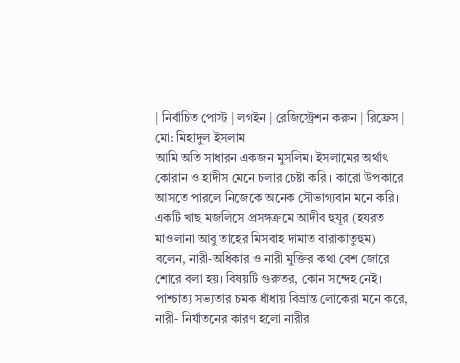| নির্বাচিত পোস্ট | লগইন | রেজিস্ট্রেশন করুন | রিফ্রেস |
মো: মিহাদুল ইসলাম
আমি অতি সাধারন একজন মুসলিম। ইসলামের অর্থাৎ কোরান ও হাদীস মেনে চলার চেষ্টা করি । কারো উপকারে আসতে পারলে নিজেকে অনেক সৌভাগ্যবান মনে করি।
একটি খাছ মজলিসে প্রসঙ্গক্রমে আদীব হুযূর (হযরত মাওলানা আবু তাহের মিসবাহ দামাত বারাকাতুহুম) বলেন, নারী-অধিকার ও নারী মুক্তির কথা বেশ জোরে শোরে বলা হয়। বিষয়টি গুরুতর, কোন সন্দেহ নেই। পাশ্চাত্য সভ্যতার চমক ধাঁধায় বিভ্রান্ত লোকেরা মনে করে, নারী- নির্যাতনের কারণ হলো নারীর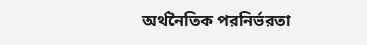অর্থনৈতিক পরনির্ভরতা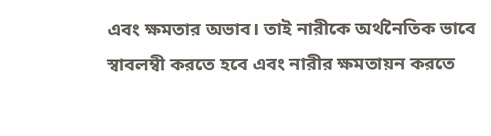এবং ক্ষমতার অভাব। তাই নারীকে অর্থনৈতিক ভাবে স্বাবলম্বী করতে হবে এবং নারীর ক্ষমতায়ন করতে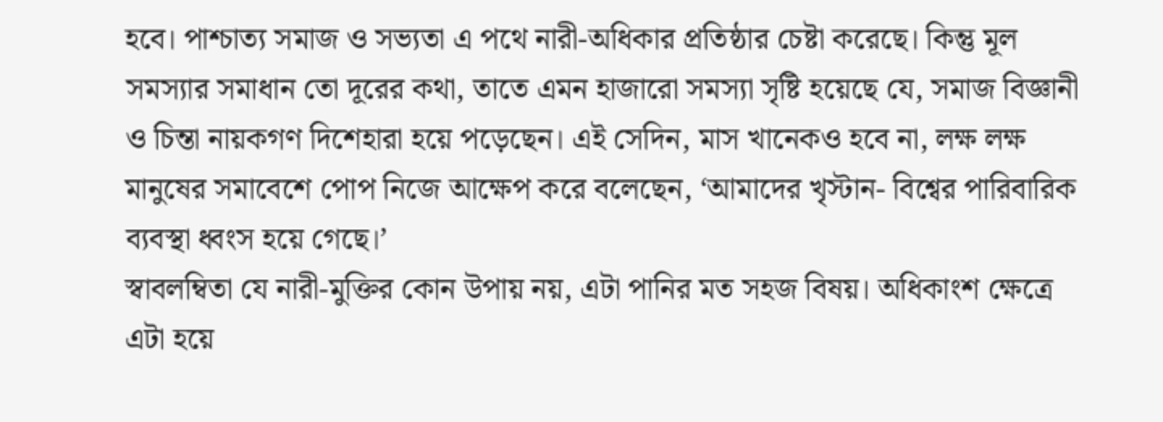হবে। পাশ্চাত্য সমাজ ও সভ্যতা এ পথে নারী-অধিকার প্রতিষ্ঠার চেষ্টা করেছে। কিন্তু মূল সমস্যার সমাধান তো দূরের কথা, তাতে এমন হাজারো সমস্যা সৃষ্টি হয়েছে যে, সমাজ বিজ্ঞানী ও চিন্তা নায়কগণ দিশেহারা হয়ে পড়েছেন। এই সেদিন, মাস খানেকও হবে না, লক্ষ লক্ষ মানুষের সমাবেশে পোপ নিজে আক্ষেপ করে বলেছেন, ‘আমাদের খৃস্টান- বিশ্বের পারিবারিক ব্যবস্থা ধ্বংস হয়ে গেছে।’
স্বাবলম্বিতা যে নারী-মুক্তির কোন উপায় নয়, এটা পানির মত সহজ বিষয়। অধিকাংশ ক্ষেত্রে এটা হয়ে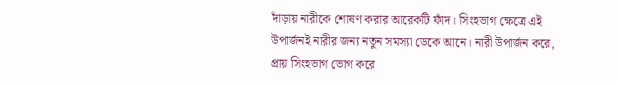দাঁড়ায় নারীকে শোষণ করার আরেকটি ফাঁদ। সিংহভাগ ক্ষেত্রে এই উপার্জনই নারীর জন্য নতুন সমস্যা ডেকে আনে। নারী উপার্জন করে, প্রায় সিংহভাগ ভোগ করে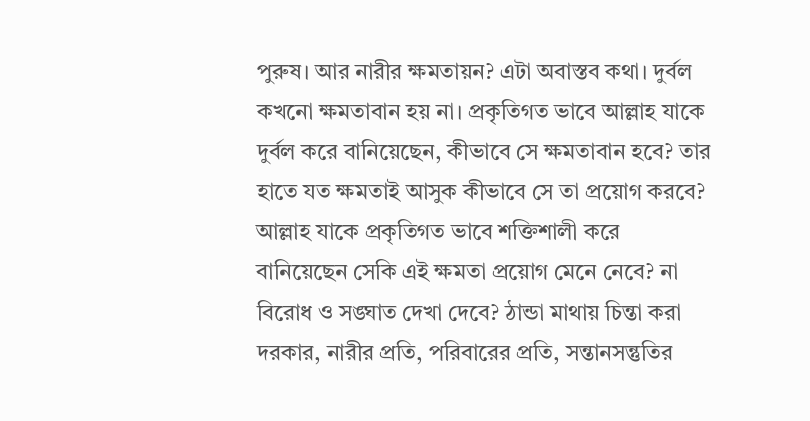পুরুষ। আর নারীর ক্ষমতায়ন? এটা অবাস্তব কথা। দুর্বল কখনো ক্ষমতাবান হয় না। প্রকৃতিগত ভাবে আল্লাহ যাকে দুর্বল করে বানিয়েছেন, কীভাবে সে ক্ষমতাবান হবে? তার হাতে যত ক্ষমতাই আসুক কীভাবে সে তা প্রয়োগ করবে? আল্লাহ যাকে প্রকৃতিগত ভাবে শক্তিশালী করে বানিয়েছেন সেকি এই ক্ষমতা প্রয়োগ মেনে নেবে? না বিরোধ ও সঙ্ঘাত দেখা দেবে? ঠান্ডা মাথায় চিন্তা করা দরকার, নারীর প্রতি, পরিবারের প্রতি, সন্তানসন্তুতির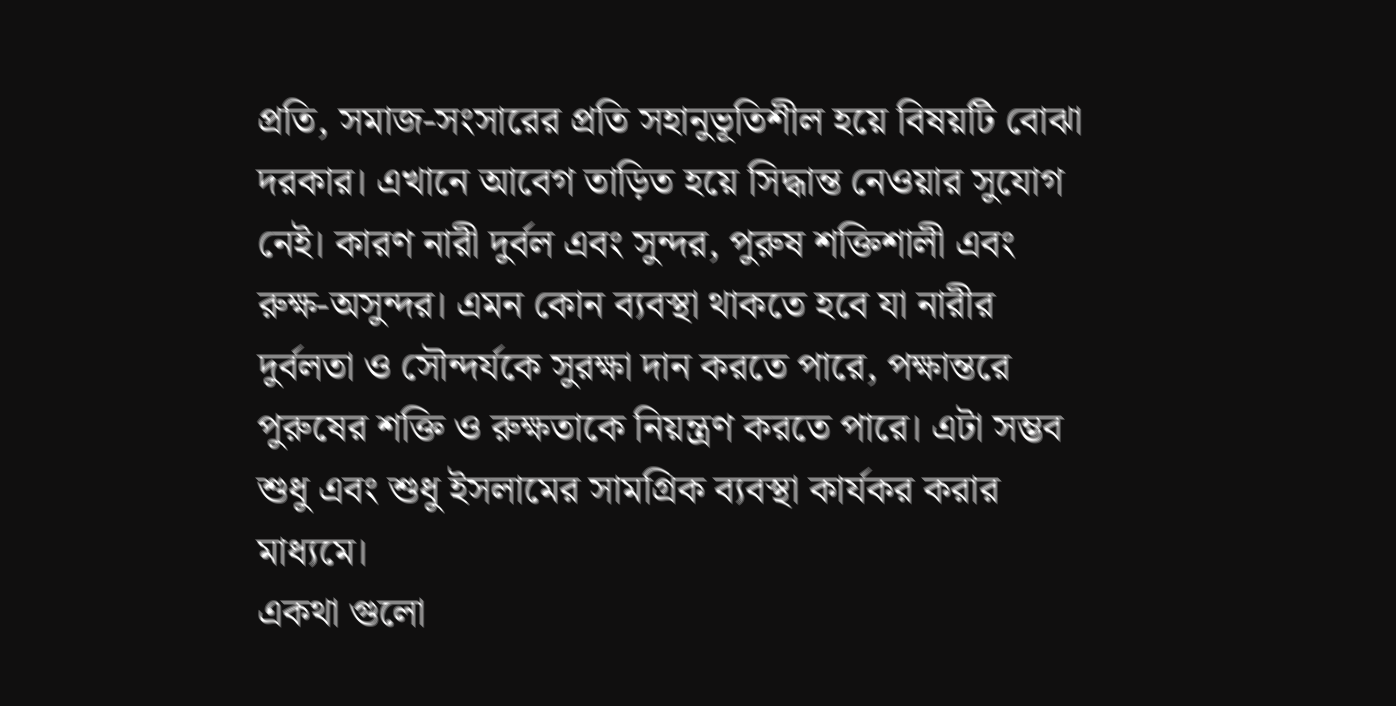প্রতি, সমাজ-সংসারের প্রতি সহানুভূতিশীল হয়ে বিষয়টি বোঝা দরকার। এখানে আবেগ তাড়িত হয়ে সিদ্ধান্ত নেওয়ার সুযোগ নেই। কারণ নারী দুর্বল এবং সুন্দর, পুরুষ শক্তিশালী এবং রুক্ষ-অসুন্দর। এমন কোন ব্যবস্থা থাকতে হবে যা নারীর দুর্বলতা ও সৌন্দর্যকে সুরক্ষা দান করতে পারে, পক্ষান্তরে পুরুষের শক্তি ও রুক্ষতাকে নিয়ন্ত্রণ করতে পারে। এটা সম্ভব শুধু এবং শুধু ইসলামের সামগ্রিক ব্যবস্থা কার্যকর করার মাধ্যমে।
একথা গুলো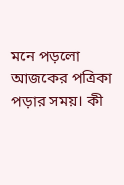মনে পড়লো আজকের পত্রিকা পড়ার সময়। কী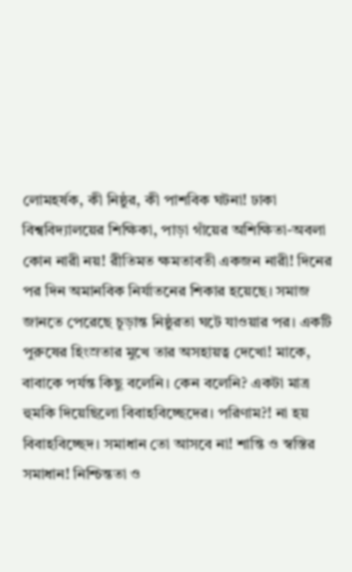লোমহর্ষক, কী নিষ্ঠুর, কী পাশবিক ঘটনা! ঢাকা বিশ্ববিদ্যালয়ের শিক্ষিকা, পাড়া গাঁয়ের অশিক্ষিতা-অবলা কোন নারী নয়! রীতিমত ক্ষমতাবতী একজন নারী! দিনের পর দিন অমানবিক নির্যাতনের শিকার হয়েছে। সমাজ জানতে পেরেছে চূড়ান্ত নিষ্ঠুরতা ঘটে যাওয়ার পর। একটি পুরুষের হিংস্রতার মুখে তার অসহায়ত্ব দেখো! মাকে, বাবাকে পর্যন্ত কিছু বলেনি। কেন বলেনি? একটা মাত্র হুমকি দিয়েছিলো বিবাহবিচ্ছেদের। পরিণাম?! না হয় বিবাহবিচ্ছেদ। সমাধান তো আসবে না! শান্তি ও স্বস্তির সমাধান! নিশ্চিন্ততা ও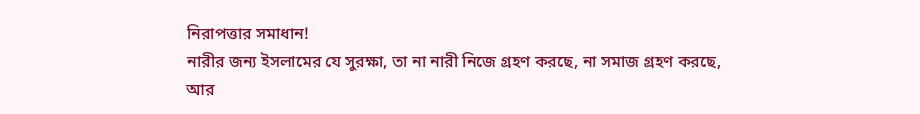নিরাপত্তার সমাধান!
নারীর জন্য ইসলামের যে সুরক্ষা, তা না নারী নিজে গ্রহণ করছে, না সমাজ গ্রহণ করছে, আর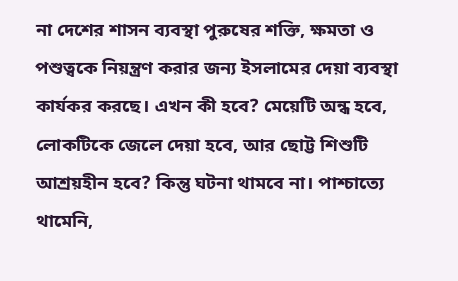না দেশের শাসন ব্যবস্থা পুরুষের শক্তি, ক্ষমতা ও পশুত্বকে নিয়ন্ত্রণ করার জন্য ইসলামের দেয়া ব্যবস্থা কার্যকর করছে। এখন কী হবে? মেয়েটি অন্ধ হবে, লোকটিকে জেলে দেয়া হবে, আর ছোট্ট শিশুটি আশ্রয়হীন হবে? কিন্তু ঘটনা থামবে না। পাশ্চাত্যে থামেনি,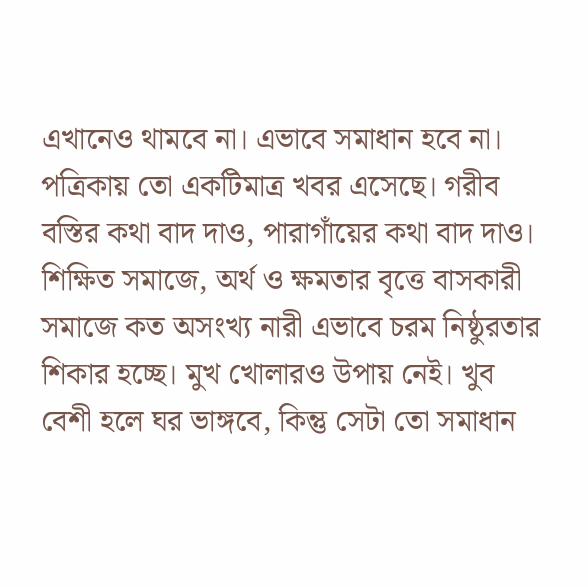এখানেও থামবে না। এভাবে সমাধান হবে না। পত্রিকায় তো একটিমাত্র খবর এসেছে। গরীব বস্তির কথা বাদ দাও, পারাগাঁয়ের কথা বাদ দাও। শিক্ষিত সমাজে, অর্থ ও ক্ষমতার বৃত্তে বাসকারী সমাজে কত অসংখ্য নারী এভাবে চরম নিষ্ঠুরতার শিকার হচ্ছে। মুখ খোলারও উপায় নেই। খুব বেশী হলে ঘর ভাঙ্গবে, কিন্তু সেটা তো সমাধান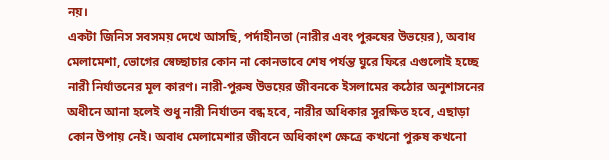নয়।
একটা জিনিস সবসময় দেখে আসছি, পর্দাহীনতা (নারীর এবং পুরুষের উভয়ের), অবাধ মেলামেশা, ভোগের স্বেচ্ছাচার কোন না কোনভাবে শেষ পর্যন্ত ঘুরে ফিরে এগুলোই হচ্ছে নারী নির্যাতনের মূল কারণ। নারী-পুরুষ উভয়ের জীবনকে ইসলামের কঠোর অনুশাসনের অধীনে আনা হলেই শুধু নারী নির্যাতন বন্ধ হবে, নারীর অধিকার সুরক্ষিত হবে, এছাড়া কোন উপায় নেই। অবাধ মেলামেশার জীবনে অধিকাংশ ক্ষেত্রে কখনো পুরুষ কখনো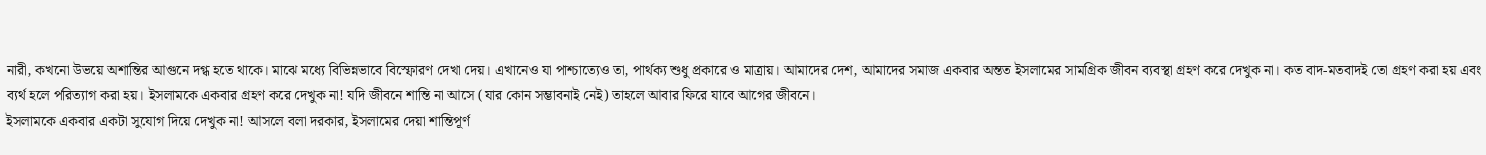নারী, কখনো উভয়ে অশান্তির আগুনে দগ্ধ হতে থাকে। মাঝে মধ্যে বিভিন্নভাবে বিস্ফোরণ দেখা দেয়। এখানেও যা পাশ্চাত্যেও তা, পার্থক্য শুধু প্রকারে ও মাত্রায়। আমাদের দেশ, আমাদের সমাজ একবার অন্তত ইসলামের সামগ্রিক জীবন ব্যবস্থা গ্রহণ করে দেখুক না। কত বাদ-মতবাদই তো গ্রহণ করা হয় এবং ব্যর্থ হলে পরিত্যাগ করা হয়। ইসলামকে একবার গ্রহণ করে দেখুক না! যদি জীবনে শান্তি না আসে (যার কোন সম্ভাবনাই নেই) তাহলে আবার ফিরে যাবে আগের জীবনে।
ইসলামকে একবার একটা সুযোগ দিয়ে দেখুক না! আসলে বলা দরকার, ইসলামের দেয়া শান্তিপূর্ণ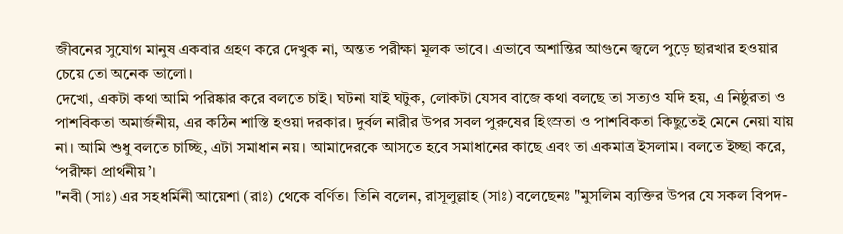জীবনের সুযোগ মানুষ একবার গ্রহণ করে দেখুক না, অন্তত পরীক্ষা মূলক ভাবে। এভাবে অশান্তির আগুনে জ্বলে পুড়ে ছারখার হওয়ার চেয়ে তো অনেক ভালো।
দেখো, একটা কথা আমি পরিষ্কার করে বলতে চাই। ঘটনা যাই ঘটুক, লোকটা যেসব বাজে কথা বলছে তা সত্যও যদি হয়, এ নিষ্ঠুরতা ও পাশবিকতা অমার্জনীয়, এর কঠিন শাস্তি হওয়া দরকার। দুর্বল নারীর উপর সবল পুরুষের হিংস্রতা ও পাশবিকতা কিছুতেই মেনে নেয়া যায় না। আমি শুধু বলতে চাচ্ছি, এটা সমাধান নয়। আমাদেরকে আসতে হবে সমাধানের কাছে এবং তা একমাত্র ইসলাম। বলতে ইচ্ছা করে, ‘পরীক্ষা প্রার্থনীয়’।
"নবী (সাঃ) এর সহধর্মিনী আয়েশা (রাঃ) থেকে বর্ণিত। তিনি বলেন, রাসূলুল্লাহ (সাঃ) বলেছেনঃ "মুসলিম ব্যক্তির উপর যে সকল বিপদ-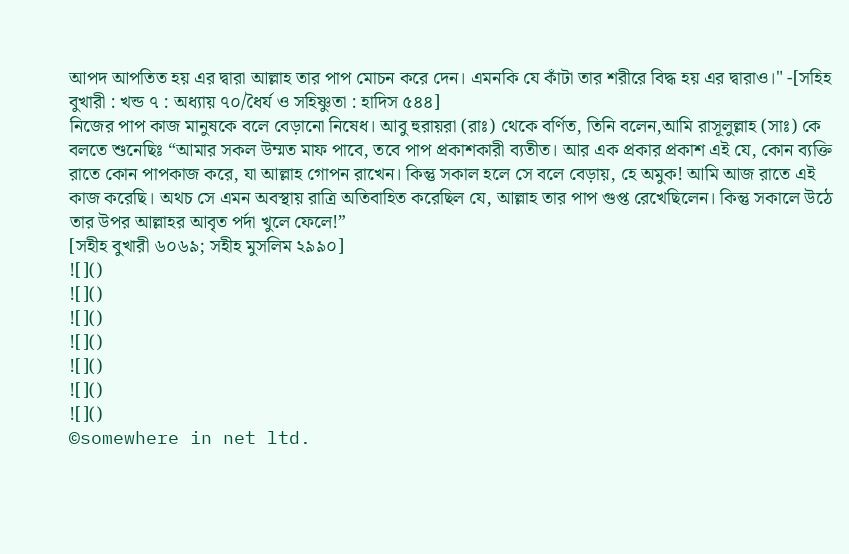আপদ আপতিত হয় এর দ্বারা আল্লাহ তার পাপ মোচন করে দেন। এমনকি যে কাঁটা তার শরীরে বিদ্ধ হয় এর দ্বারাও।" -[সহিহ বুখারী : খন্ড ৭ : অধ্যায় ৭০/ধৈর্য ও সহিষ্ণুতা : হাদিস ৫৪৪]
নিজের পাপ কাজ মানুষকে বলে বেড়ানো নিষেধ। আবু হুরায়রা (রাঃ) থেকে বর্ণিত, তিনি বলেন,আমি রাসূলুল্লাহ (সাঃ) কে বলতে শুনেছিঃ “আমার সকল উম্মত মাফ পাবে, তবে পাপ প্রকাশকারী ব্যতীত। আর এক প্রকার প্রকাশ এই যে, কোন ব্যক্তি রাতে কোন পাপকাজ করে, যা আল্লাহ গোপন রাখেন। কিন্তু সকাল হলে সে বলে বেড়ায়, হে অমুক! আমি আজ রাতে এই কাজ করেছি। অথচ সে এমন অবস্থায় রাত্রি অতিবাহিত করেছিল যে, আল্লাহ তার পাপ গুপ্ত রেখেছিলেন। কিন্তু সকালে উঠে তার উপর আল্লাহর আবৃত পর্দা খুলে ফেলে!”
[সহীহ বুখারী ৬০৬৯; সহীহ মুসলিম ২৯৯০]
![]()
![]()
![]()
![]()
![]()
![]()
![]()
©somewhere in net ltd.